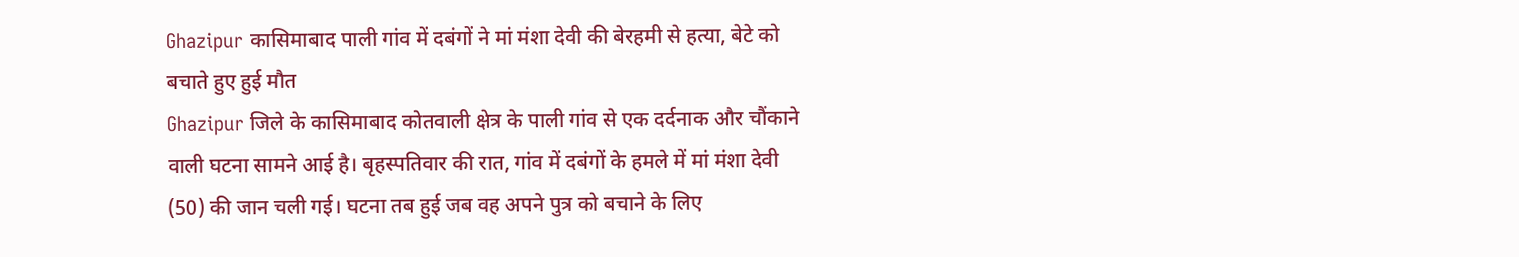Ghazipur कासिमाबाद पाली गांव में दबंगों ने मां मंशा देवी की बेरहमी से हत्या, बेटे को बचाते हुए हुई मौत
Ghazipur जिले के कासिमाबाद कोतवाली क्षेत्र के पाली गांव से एक दर्दनाक और चौंकाने वाली घटना सामने आई है। बृहस्पतिवार की रात, गांव में दबंगों के हमले में मां मंशा देवी (50) की जान चली गई। घटना तब हुई जब वह अपने पुत्र को बचाने के लिए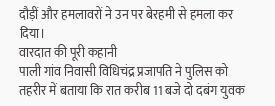दौड़ीं और हमलावरों ने उन पर बेरहमी से हमला कर दिया।
वारदात की पूरी कहानी
पाली गांव निवासी विधिचंद्र प्रजापति ने पुलिस को तहरीर में बताया कि रात करीब 11 बजे दो दबंग युवक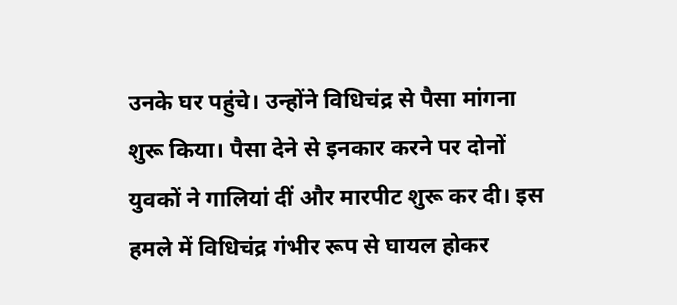उनके घर पहुंचे। उन्होंने विधिचंद्र से पैसा मांगना शुरू किया। पैसा देने से इनकार करने पर दोनों युवकों ने गालियां दीं और मारपीट शुरू कर दी। इस हमले में विधिचंद्र गंभीर रूप से घायल होकर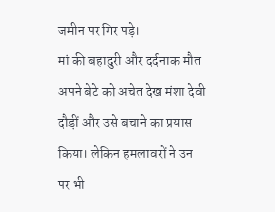जमीन पर गिर पड़े।
मां की बहादुरी और दर्दनाक मौत
अपने बेटे को अचेत देख मंशा देवी दौड़ीं और उसे बचाने का प्रयास किया। लेकिन हमलावरों ने उन पर भी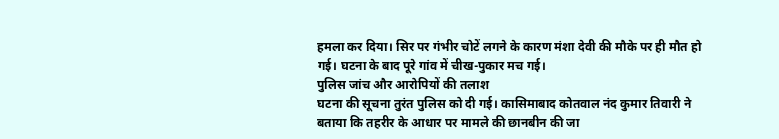हमला कर दिया। सिर पर गंभीर चोटें लगने के कारण मंशा देवी की मौके पर ही मौत हो गई। घटना के बाद पूरे गांव में चीख-पुकार मच गई।
पुलिस जांच और आरोपियों की तलाश
घटना की सूचना तुरंत पुलिस को दी गई। कासिमाबाद कोतवाल नंद कुमार तिवारी ने बताया कि तहरीर के आधार पर मामले की छानबीन की जा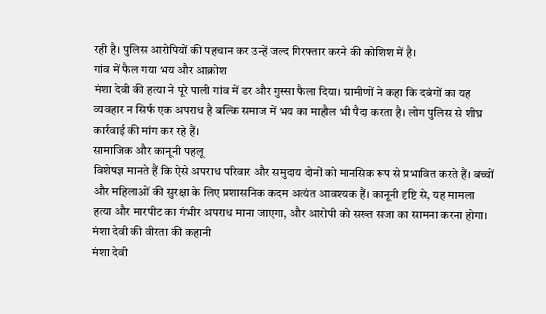रही है। पुलिस आरोपियों की पहचान कर उन्हें जल्द गिरफ्तार करने की कोशिश में है।
गांव में फैल गया भय और आक्रोश
मंशा देवी की हत्या ने पूरे पाली गांव में डर और गुस्सा फैला दिया। ग्रामीणों ने कहा कि दबंगों का यह व्यवहार न सिर्फ एक अपराध है बल्कि समाज में भय का माहौल भी पैदा करता है। लोग पुलिस से शीघ्र कार्रवाई की मांग कर रहे हैं।
सामाजिक और कानूनी पहलू
विशेषज्ञ मानते हैं कि ऐसे अपराध परिवार और समुदाय दोनों को मानसिक रूप से प्रभावित करते हैं। बच्चों और महिलाओं की सुरक्षा के लिए प्रशासनिक कदम अत्यंत आवश्यक हैं। कानूनी दृष्टि से, यह मामला हत्या और मारपीट का गंभीर अपराध माना जाएगा, और आरोपी को सख्त सजा का सामना करना होगा।
मंशा देवी की वीरता की कहानी
मंशा देवी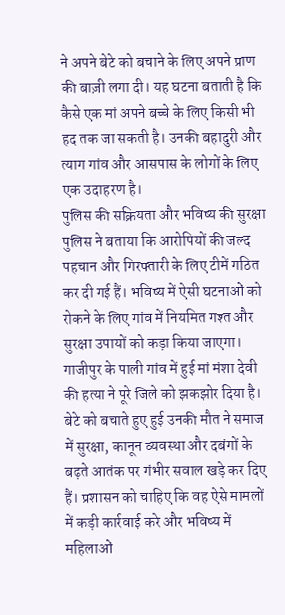ने अपने बेटे को बचाने के लिए अपने प्राण की बाज़ी लगा दी। यह घटना बताती है कि कैसे एक मां अपने बच्चे के लिए किसी भी हद तक जा सकती है। उनकी बहादुरी और त्याग गांव और आसपास के लोगों के लिए एक उदाहरण है।
पुलिस की सक्रियता और भविष्य की सुरक्षा
पुलिस ने बताया कि आरोपियों की जल्द पहचान और गिरफ्तारी के लिए टीमें गठित कर दी गई हैं। भविष्य में ऐसी घटनाओं को रोकने के लिए गांव में नियमित गश्त और सुरक्षा उपायों को कड़ा किया जाएगा।
गाजीपुर के पाली गांव में हुई मां मंशा देवी की हत्या ने पूरे जिले को झकझोर दिया है। बेटे को बचाते हुए हुई उनकी मौत ने समाज में सुरक्षा, कानून व्यवस्था और दबंगों के बढ़ते आतंक पर गंभीर सवाल खड़े कर दिए हैं। प्रशासन को चाहिए कि वह ऐसे मामलों में कड़ी कार्रवाई करे और भविष्य में महिलाओं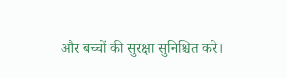और बच्चों की सुरक्षा सुनिश्चित करे।